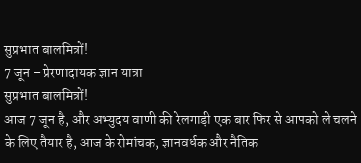सुप्रभात बालमित्रों!
7 जून – प्रेरणादायक ज्ञान यात्रा
सुप्रभात बालमित्रों!
आज 7 जून है, और अभ्युदय वाणी की रेलगाड़ी एक बार फिर से आपको ले चलने के लिए तैयार है, आज के रोमांचक, ज्ञानवर्धक और नैतिक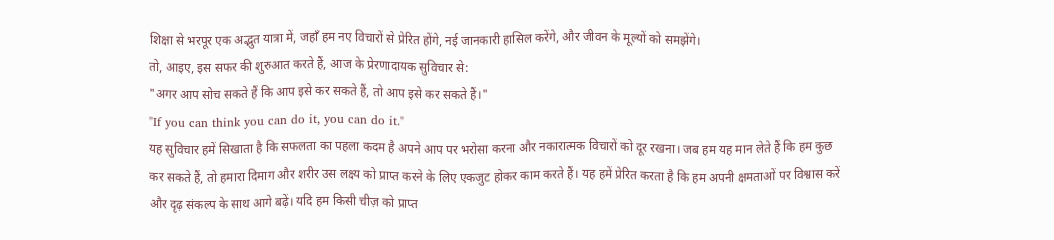शिक्षा से भरपूर एक अद्भुत यात्रा में, जहाँ हम नए विचारों से प्रेरित होंगे, नई जानकारी हासिल करेंगे, और जीवन के मूल्यों को समझेंगे।
तो, आइए, इस सफर की शुरुआत करते हैं, आज के प्रेरणादायक सुविचार से:
"अगर आप सोच सकते हैं कि आप इसे कर सकते हैं, तो आप इसे कर सकते हैं।"
"If you can think you can do it, you can do it."
यह सुविचार हमें सिखाता है कि सफलता का पहला कदम है अपने आप पर भरोसा करना और नकारात्मक विचारों को दूर रखना। जब हम यह मान लेते हैं कि हम कुछ कर सकते हैं, तो हमारा दिमाग और शरीर उस लक्ष्य को प्राप्त करने के लिए एकजुट होकर काम करते हैं। यह हमें प्रेरित करता है कि हम अपनी क्षमताओं पर विश्वास करें और दृढ़ संकल्प के साथ आगे बढ़ें। यदि हम किसी चीज़ को प्राप्त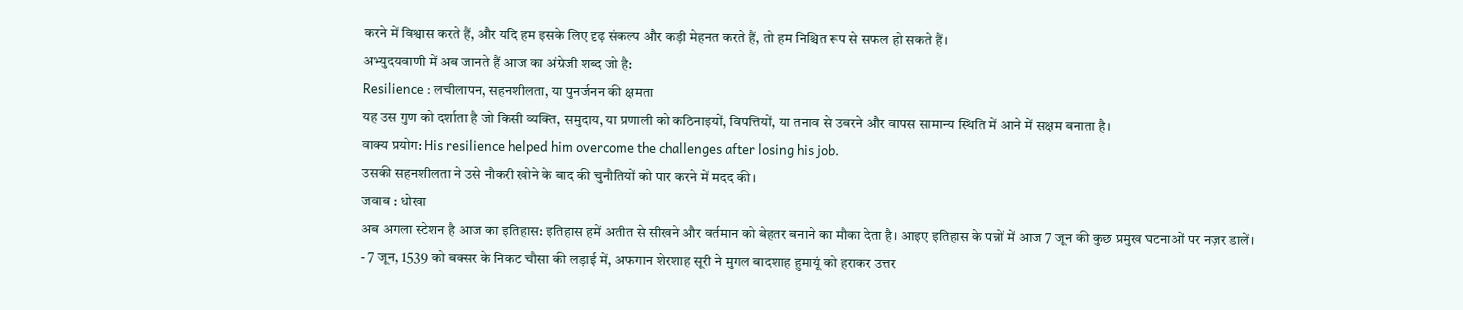करने में विश्वास करते हैं, और यदि हम इसके लिए दृढ़ संकल्प और कड़ी मेहनत करते हैं, तो हम निश्चित रूप से सफल हो सकते हैं।
अभ्युदयवाणी में अब जानते हैं आज का अंग्रेजी शब्द जो है:
Resilience : लचीलापन, सहनशीलता, या पुनर्जनन की क्षमता
यह उस गुण को दर्शाता है जो किसी व्यक्ति, समुदाय, या प्रणाली को कठिनाइयों, विपत्तियों, या तनाव से उबरने और वापस सामान्य स्थिति में आने में सक्षम बनाता है।
वाक्य प्रयोग: His resilience helped him overcome the challenges after losing his job.
उसकी सहनशीलता ने उसे नौकरी खोने के बाद की चुनौतियों को पार करने में मदद की।
जवाब : धोखा
अब अगला स्टेशन है आज का इतिहास: इतिहास हमें अतीत से सीखने और वर्तमान को बेहतर बनाने का मौका देता है। आइए इतिहास के पन्नों में आज 7 जून की कुछ प्रमुख घटनाओं पर नज़र डालें।
- 7 जून, 1539 को बक्सर के निकट चौसा की लड़ाई में, अफगान शेरशाह सूरी ने मुगल बादशाह हुमायूं को हराकर उत्तर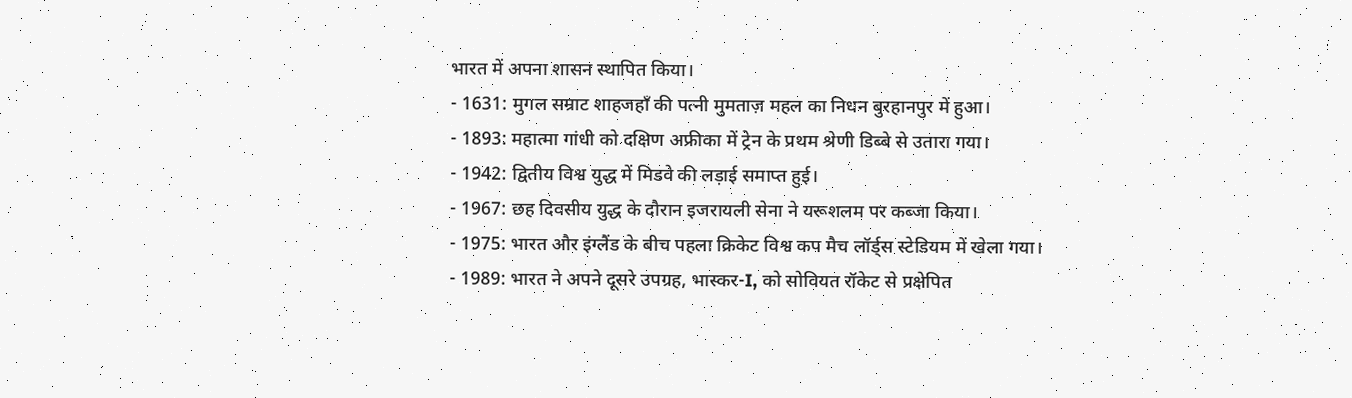भारत में अपना शासन स्थापित किया।
- 1631: मुगल सम्राट शाहजहाँ की पत्नी मुमताज़ महल का निधन बुरहानपुर में हुआ।
- 1893: महात्मा गांधी को दक्षिण अफ्रीका में ट्रेन के प्रथम श्रेणी डिब्बे से उतारा गया।
- 1942: द्वितीय विश्व युद्ध में मिडवे की लड़ाई समाप्त हुई।
- 1967: छह दिवसीय युद्ध के दौरान इजरायली सेना ने यरूशलम पर कब्जा किया।
- 1975: भारत और इंग्लैंड के बीच पहला क्रिकेट विश्व कप मैच लॉर्ड्स स्टेडियम में खेला गया।
- 1989: भारत ने अपने दूसरे उपग्रह, भास्कर-I, को सोवियत रॉकेट से प्रक्षेपित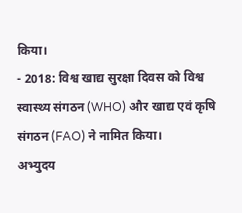किया।
- 2018: विश्व खाद्य सुरक्षा दिवस को विश्व स्वास्थ्य संगठन (WHO) और खाद्य एवं कृषि संगठन (FAO) ने नामित किया।
अभ्युदय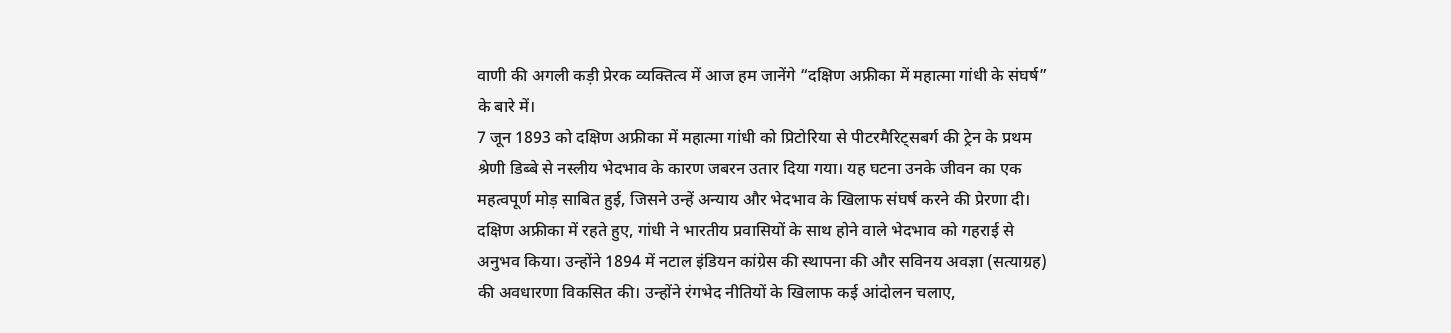वाणी की अगली कड़ी प्रेरक व्यक्तित्व में आज हम जानेंगे “दक्षिण अफ्रीका में महात्मा गांधी के संघर्ष” के बारे में।
7 जून 1893 को दक्षिण अफ्रीका में महात्मा गांधी को प्रिटोरिया से पीटरमैरिट्सबर्ग की ट्रेन के प्रथम श्रेणी डिब्बे से नस्लीय भेदभाव के कारण जबरन उतार दिया गया। यह घटना उनके जीवन का एक महत्वपूर्ण मोड़ साबित हुई, जिसने उन्हें अन्याय और भेदभाव के खिलाफ संघर्ष करने की प्रेरणा दी।
दक्षिण अफ्रीका में रहते हुए, गांधी ने भारतीय प्रवासियों के साथ होने वाले भेदभाव को गहराई से अनुभव किया। उन्होंने 1894 में नटाल इंडियन कांग्रेस की स्थापना की और सविनय अवज्ञा (सत्याग्रह) की अवधारणा विकसित की। उन्होंने रंगभेद नीतियों के खिलाफ कई आंदोलन चलाए,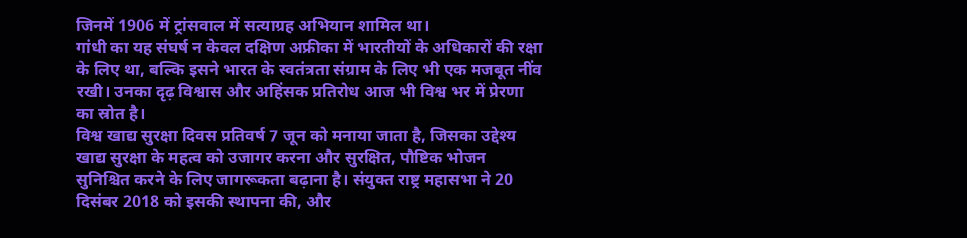जिनमें 1906 में ट्रांसवाल में सत्याग्रह अभियान शामिल था।
गांधी का यह संघर्ष न केवल दक्षिण अफ्रीका में भारतीयों के अधिकारों की रक्षा के लिए था, बल्कि इसने भारत के स्वतंत्रता संग्राम के लिए भी एक मजबूत नींव रखी। उनका दृढ़ विश्वास और अहिंसक प्रतिरोध आज भी विश्व भर में प्रेरणा का स्रोत है।
विश्व खाद्य सुरक्षा दिवस प्रतिवर्ष 7 जून को मनाया जाता है, जिसका उद्देश्य खाद्य सुरक्षा के महत्व को उजागर करना और सुरक्षित, पौष्टिक भोजन सुनिश्चित करने के लिए जागरूकता बढ़ाना है। संयुक्त राष्ट्र महासभा ने 20 दिसंबर 2018 को इसकी स्थापना की, और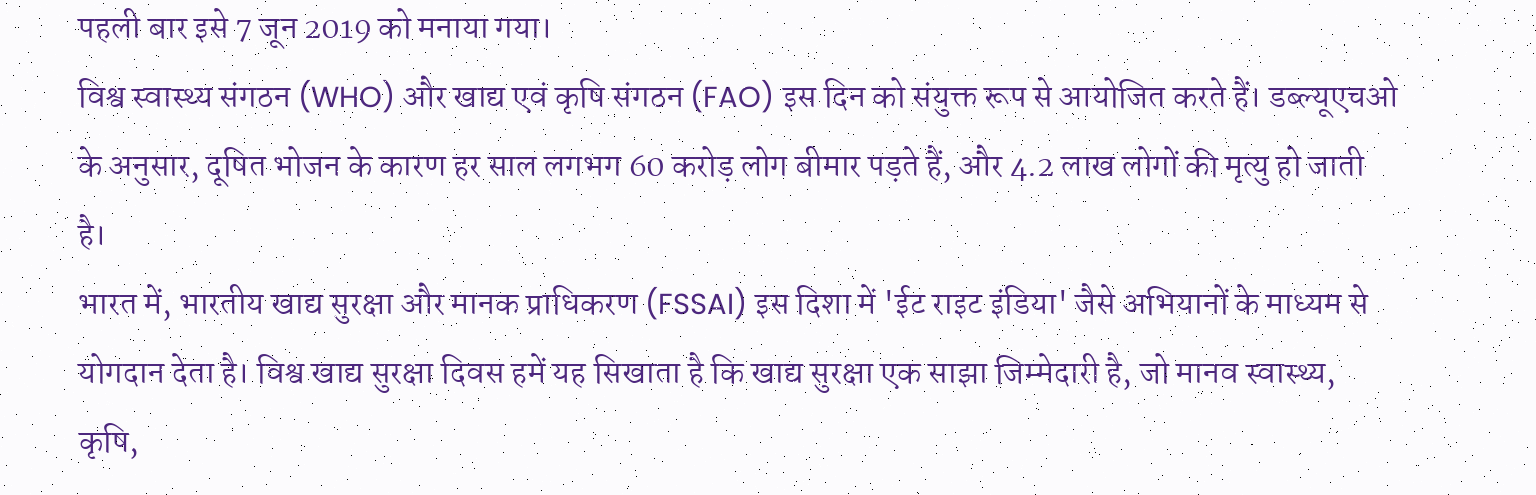पहली बार इसे 7 जून 2019 को मनाया गया।
विश्व स्वास्थ्य संगठन (WHO) और खाद्य एवं कृषि संगठन (FAO) इस दिन को संयुक्त रूप से आयोजित करते हैं। डब्ल्यूएचओ के अनुसार, दूषित भोजन के कारण हर साल लगभग 60 करोड़ लोग बीमार पड़ते हैं, और 4.2 लाख लोगों की मृत्यु हो जाती है।
भारत में, भारतीय खाद्य सुरक्षा और मानक प्राधिकरण (FSSAI) इस दिशा में 'ईट राइट इंडिया' जैसे अभियानों के माध्यम से योगदान देता है। विश्व खाद्य सुरक्षा दिवस हमें यह सिखाता है कि खाद्य सुरक्षा एक साझा जिम्मेदारी है, जो मानव स्वास्थ्य, कृषि,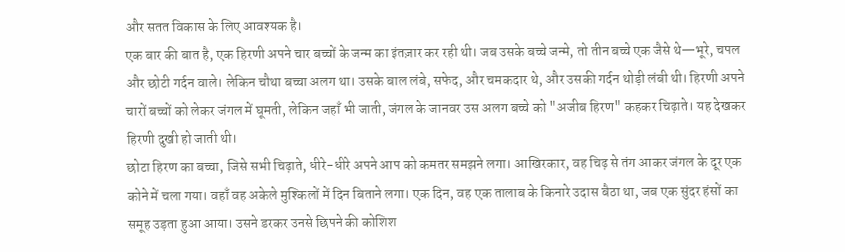और सतत विकास के लिए आवश्यक है।
एक बार की बात है, एक हिरणी अपने चार बच्चों के जन्म का इंतज़ार कर रही थी। जब उसके बच्चे जन्मे, तो तीन बच्चे एक जैसे थे—भूरे, चपल और छोटी गर्दन वाले। लेकिन चौथा बच्चा अलग था। उसके बाल लंबे, सफेद, और चमकदार थे, और उसकी गर्दन थोड़ी लंबी थी। हिरणी अपने चारों बच्चों को लेकर जंगल में घूमती, लेकिन जहाँ भी जाती, जंगल के जानवर उस अलग बच्चे को "अजीब हिरण" कहकर चिढ़ाते। यह देखकर हिरणी दुखी हो जाती थी।
छोटा हिरण का बच्चा, जिसे सभी चिढ़ाते, धीरे-धीरे अपने आप को कमतर समझने लगा। आखिरकार, वह चिढ़ से तंग आकर जंगल के दूर एक कोने में चला गया। वहाँ वह अकेले मुश्किलों में दिन बिताने लगा। एक दिन, वह एक तालाब के किनारे उदास बैठा था, जब एक सुंदर हंसों का समूह उड़ता हुआ आया। उसने डरकर उनसे छिपने की कोशिश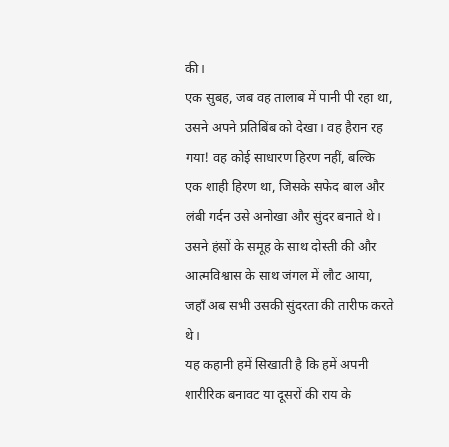की।
एक सुबह, जब वह तालाब में पानी पी रहा था, उसने अपने प्रतिबिंब को देखा। वह हैरान रह गया! वह कोई साधारण हिरण नहीं, बल्कि एक शाही हिरण था, जिसके सफेद बाल और लंबी गर्दन उसे अनोखा और सुंदर बनाते थे। उसने हंसों के समूह के साथ दोस्ती की और आत्मविश्वास के साथ जंगल में लौट आया, जहाँ अब सभी उसकी सुंदरता की तारीफ करते थे।
यह कहानी हमें सिखाती है कि हमें अपनी शारीरिक बनावट या दूसरों की राय के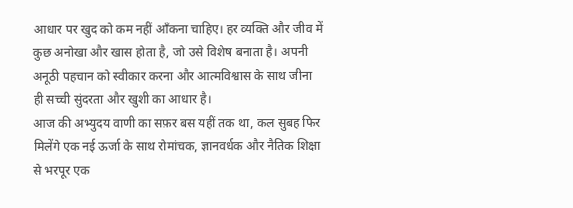आधार पर खुद को कम नहीं आँकना चाहिए। हर व्यक्ति और जीव में कुछ अनोखा और खास होता है, जो उसे विशेष बनाता है। अपनी अनूठी पहचान को स्वीकार करना और आत्मविश्वास के साथ जीना ही सच्ची सुंदरता और खुशी का आधार है।
आज की अभ्युदय वाणी का सफ़र बस यहीं तक था, कल सुबह फिर मिलेंगे एक नई ऊर्जा के साथ रोमांचक, ज्ञानवर्धक और नैतिक शिक्षा से भरपूर एक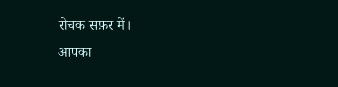रोचक सफ़र में।
आपका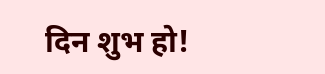दिन शुभ हो!